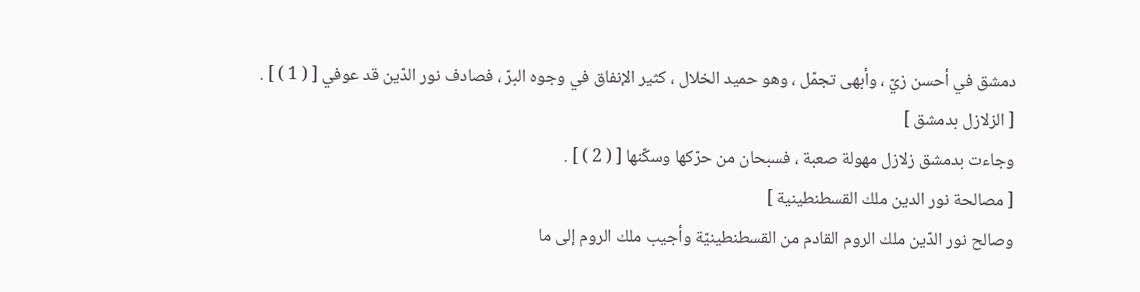دمشق في أحسن زيّ ، وأبهى تجمّل ، وهو حميد الخلال ، كثير الإنفاق في وجوه البرّ ، فصادف نور الدّين قد عوفي [ ( 1 ) ] .
[ الزلازل بدمشق ]
وجاءت بدمشق زلازل مهولة صعبة ، فسبحان من حرّكها وسكّنها [ ( 2 ) ] .
[ مصالحة نور الدين ملك القسطنطينية ]
وصالح نور الدّين ملك الروم القادم من القسطنطينيّة وأجيب ملك الروم إلى ما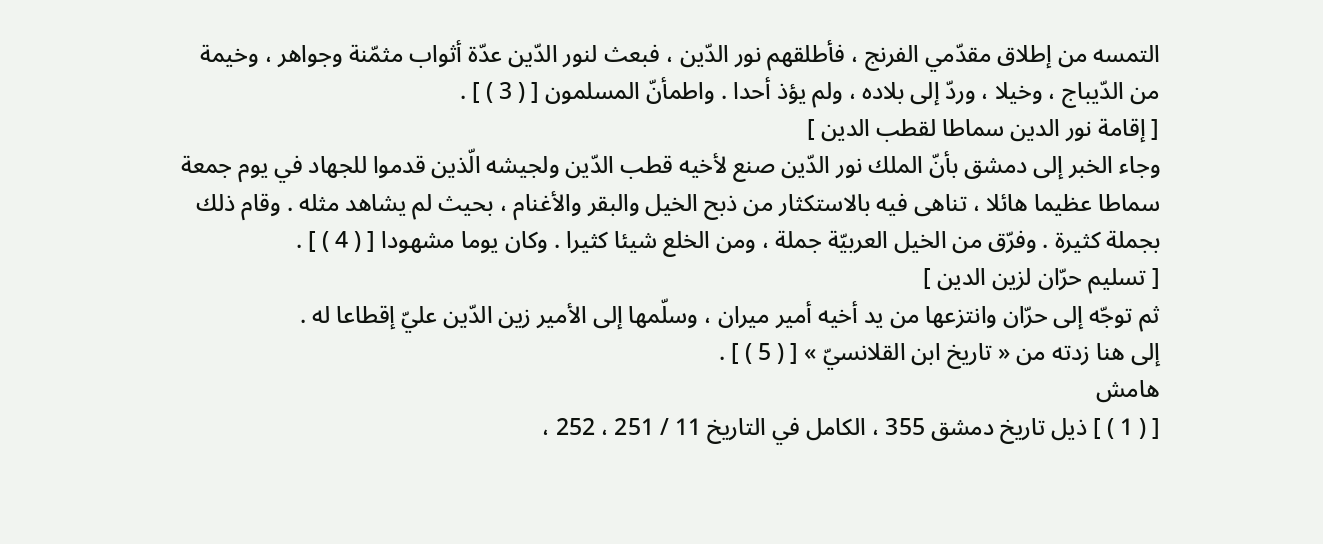التمسه من إطلاق مقدّمي الفرنج ، فأطلقهم نور الدّين ، فبعث لنور الدّين عدّة أثواب مثمّنة وجواهر ، وخيمة من الدّيباج ، وخيلا ، وردّ إلى بلاده ، ولم يؤذ أحدا . واطمأنّ المسلمون [ ( 3 ) ] .
[ إقامة نور الدين سماطا لقطب الدين ]
وجاء الخبر إلى دمشق بأنّ الملك نور الدّين صنع لأخيه قطب الدّين ولجيشه الّذين قدموا للجهاد في يوم جمعة سماطا عظيما هائلا ، تناهى فيه بالاستكثار من ذبح الخيل والبقر والأغنام ، بحيث لم يشاهد مثله . وقام ذلك بجملة كثيرة . وفرّق من الخيل العربيّة جملة ، ومن الخلع شيئا كثيرا . وكان يوما مشهودا [ ( 4 ) ] .
[ تسليم حرّان لزين الدين ]
ثم توجّه إلى حرّان وانتزعها من يد أخيه أمير ميران ، وسلّمها إلى الأمير زين الدّين عليّ إقطاعا له .
إلى هنا زدته من « تاريخ ابن القلانسيّ » [ ( 5 ) ] .
هامش
[ ( 1 ) ] ذيل تاريخ دمشق 355 ، الكامل في التاريخ 11 / 251 ، 252 ،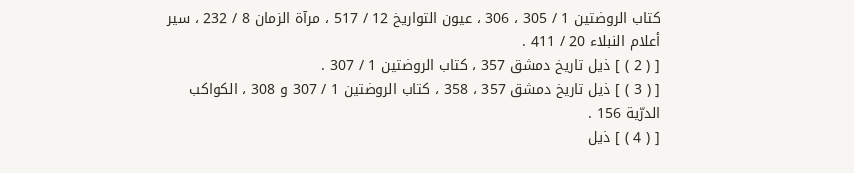كتاب الروضتين 1 / 305 ، 306 ، عيون التواريخ 12 / 517 ، مرآة الزمان 8 / 232 ، سير أعلام النبلاء 20 / 411 .
[ ( 2 ) ] ذيل تاريخ دمشق 357 ، كتاب الروضتين 1 / 307 .
[ ( 3 ) ] ذيل تاريخ دمشق 357 ، 358 ، كتاب الروضتين 1 / 307 و 308 ، الكواكب الدرّية 156 .
[ ( 4 ) ] ذيل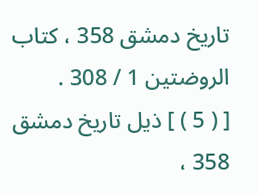تاريخ دمشق 358 ، كتاب الروضتين 1 / 308 .
[ ( 5 ) ] ذيل تاريخ دمشق 358 ،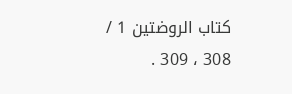كتاب الروضتين 1 / 308 ، 309 .